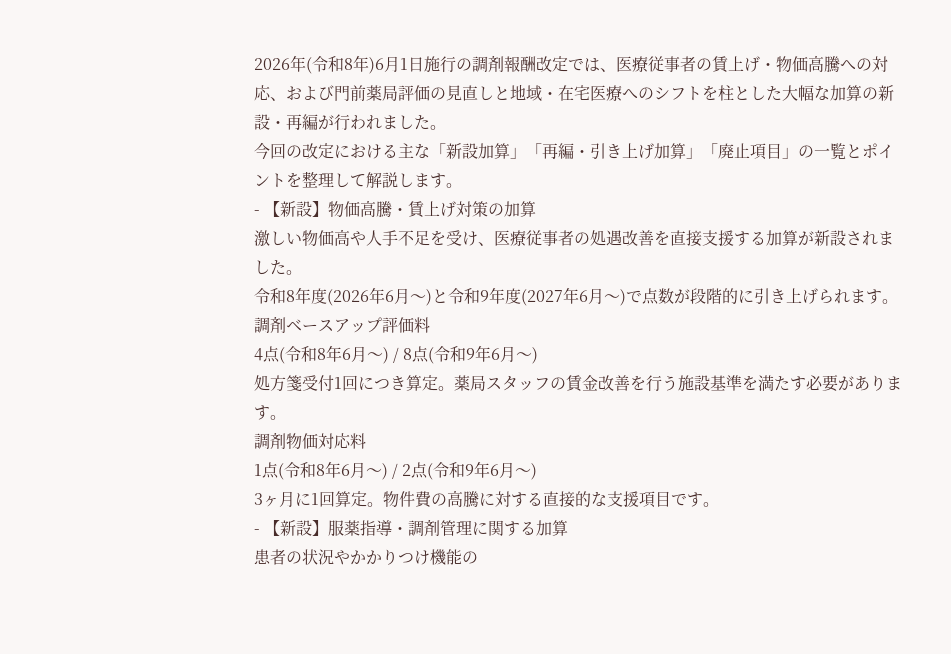2026年(令和8年)6月1日施行の調剤報酬改定では、医療従事者の賃上げ・物価高騰への対応、および門前薬局評価の見直しと地域・在宅医療へのシフトを柱とした大幅な加算の新設・再編が行われました。
今回の改定における主な「新設加算」「再編・引き上げ加算」「廃止項目」の一覧とポイントを整理して解説します。
- 【新設】物価高騰・賃上げ対策の加算
激しい物価高や人手不足を受け、医療従事者の処遇改善を直接支援する加算が新設されました。
令和8年度(2026年6月〜)と令和9年度(2027年6月〜)で点数が段階的に引き上げられます。
調剤ベースアップ評価料
4点(令和8年6月〜) / 8点(令和9年6月〜)
処方箋受付1回につき算定。薬局スタッフの賃金改善を行う施設基準を満たす必要があります。
調剤物価対応料
1点(令和8年6月〜) / 2点(令和9年6月〜)
3ヶ月に1回算定。物件費の高騰に対する直接的な支援項目です。
- 【新設】服薬指導・調剤管理に関する加算
患者の状況やかかりつけ機能の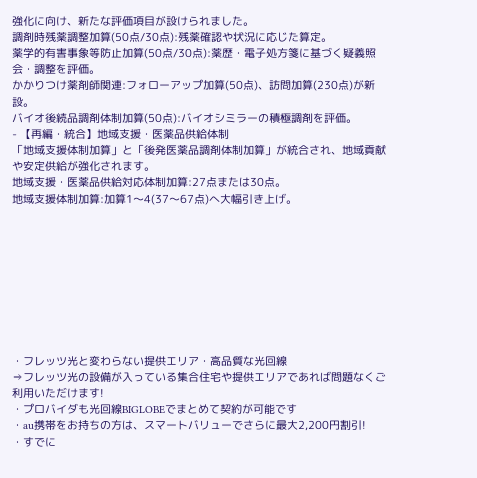強化に向け、新たな評価項目が設けられました。
調剤時残薬調整加算(50点/30点):残薬確認や状況に応じた算定。
薬学的有害事象等防止加算(50点/30点):薬歴・電子処方箋に基づく疑義照会・調整を評価。
かかりつけ薬剤師関連:フォローアップ加算(50点)、訪問加算(230点)が新設。
バイオ後続品調剤体制加算(50点):バイオシミラーの積極調剤を評価。
- 【再編・統合】地域支援・医薬品供給体制
「地域支援体制加算」と「後発医薬品調剤体制加算」が統合され、地域貢献や安定供給が強化されます。
地域支援・医薬品供給対応体制加算:27点または30点。
地域支援体制加算:加算1〜4(37〜67点)へ大幅引き上げ。









・フレッツ光と変わらない提供エリア・高品質な光回線
⇒フレッツ光の設備が入っている集合住宅や提供エリアであれば問題なくご利用いただけます!
・プロバイダも光回線BIGLOBEでまとめて契約が可能です
・au携帯をお持ちの方は、スマートバリューでさらに最大2,200円割引!
・すでに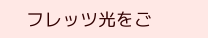フレッツ光をご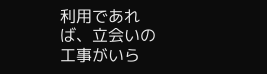利用であれば、立会いの工事がいら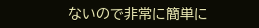ないので非常に簡単に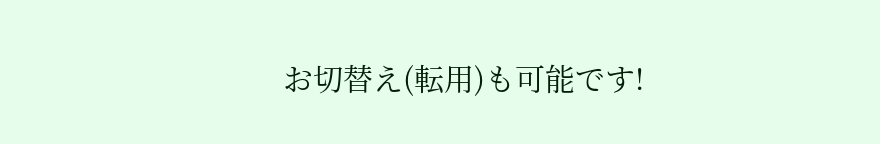お切替え(転用)も可能です!